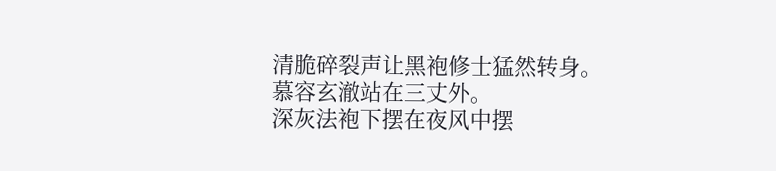清脆碎裂声让黑袍修士猛然转身。
慕容玄澈站在三丈外。
深灰法袍下摆在夜风中摆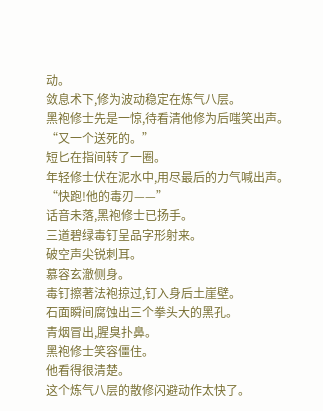动。
敛息术下,修为波动稳定在炼气八层。
黑袍修士先是一惊,待看清他修为后嗤笑出声。
“又一个送死的。”
短匕在指间转了一圈。
年轻修士伏在泥水中,用尽最后的力气喊出声。
“快跑!他的毒刃——”
话音未落,黑袍修士已扬手。
三道碧绿毒钉呈品字形射来。
破空声尖锐刺耳。
慕容玄澈侧身。
毒钉擦著法袍掠过,钉入身后土崖壁。
石面瞬间腐蚀出三个拳头大的黑孔。
青烟冒出,腥臭扑鼻。
黑袍修士笑容僵住。
他看得很清楚。
这个炼气八层的散修闪避动作太快了。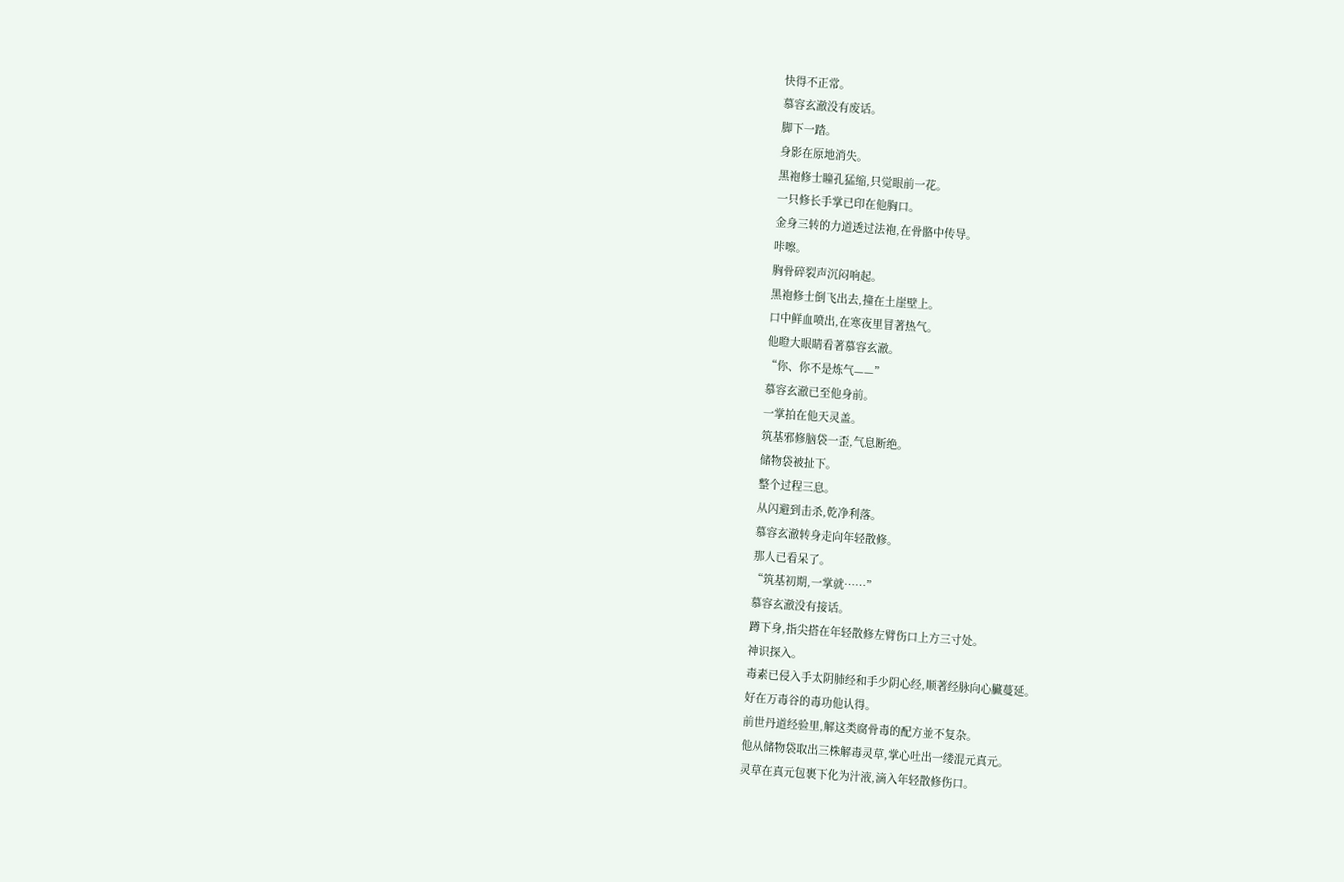快得不正常。
慕容玄澈没有废话。
脚下一踏。
身影在原地消失。
黑袍修士瞳孔猛缩,只觉眼前一花。
一只修长手掌已印在他胸口。
金身三转的力道透过法袍,在骨骼中传导。
咔嚓。
胸骨碎裂声沉闷响起。
黑袍修士倒飞出去,撞在土崖壁上。
口中鲜血喷出,在寒夜里冒著热气。
他瞪大眼睛看著慕容玄澈。
“你、你不是炼气——”
慕容玄澈已至他身前。
一掌拍在他天灵盖。
筑基邪修脑袋一歪,气息断绝。
储物袋被扯下。
整个过程三息。
从闪避到击杀,乾净利落。
慕容玄澈转身走向年轻散修。
那人已看呆了。
“筑基初期,一掌就……”
慕容玄澈没有接话。
蹲下身,指尖搭在年轻散修左臂伤口上方三寸处。
神识探入。
毒素已侵入手太阴肺经和手少阴心经,顺著经脉向心臟蔓延。
好在万毒谷的毒功他认得。
前世丹道经验里,解这类腐骨毒的配方並不复杂。
他从储物袋取出三株解毒灵草,掌心吐出一缕混元真元。
灵草在真元包裹下化为汁液,滴入年轻散修伤口。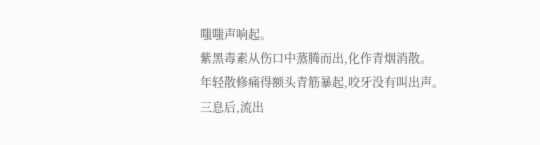嗤嗤声响起。
紫黑毒素从伤口中蒸腾而出,化作青烟消散。
年轻散修痛得额头青筋暴起,咬牙没有叫出声。
三息后,流出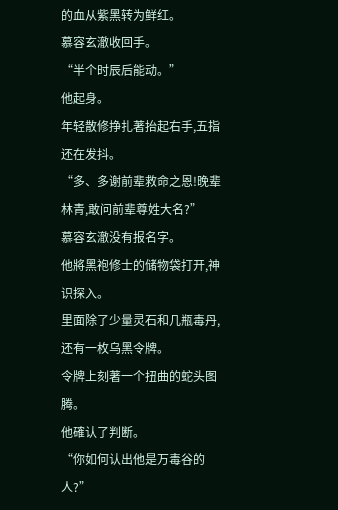的血从紫黑转为鲜红。
慕容玄澈收回手。
“半个时辰后能动。”
他起身。
年轻散修挣扎著抬起右手,五指还在发抖。
“多、多谢前辈救命之恩!晚辈林青,敢问前辈尊姓大名?”
慕容玄澈没有报名字。
他將黑袍修士的储物袋打开,神识探入。
里面除了少量灵石和几瓶毒丹,还有一枚乌黑令牌。
令牌上刻著一个扭曲的蛇头图腾。
他確认了判断。
“你如何认出他是万毒谷的人?”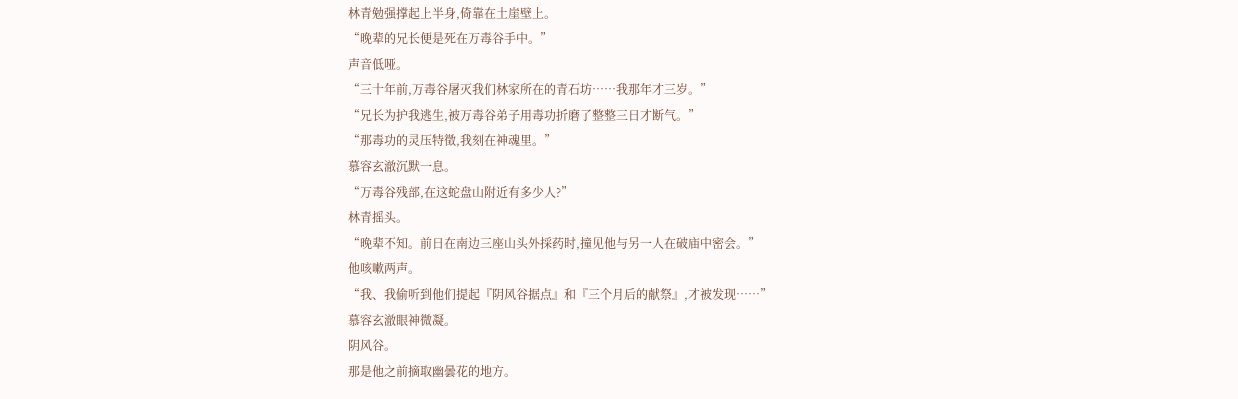林青勉强撑起上半身,倚靠在土崖壁上。
“晚辈的兄长便是死在万毒谷手中。”
声音低哑。
“三十年前,万毒谷屠灭我们林家所在的青石坊……我那年才三岁。”
“兄长为护我逃生,被万毒谷弟子用毒功折磨了整整三日才断气。”
“那毒功的灵压特徵,我刻在神魂里。”
慕容玄澈沉默一息。
“万毒谷残部,在这蛇盘山附近有多少人?”
林青摇头。
“晚辈不知。前日在南边三座山头外採药时,撞见他与另一人在破庙中密会。”
他咳嗽两声。
“我、我偷听到他们提起『阴风谷据点』和『三个月后的献祭』,才被发现……”
慕容玄澈眼神微凝。
阴风谷。
那是他之前摘取幽曇花的地方。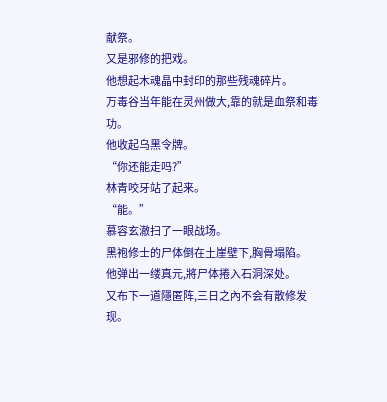献祭。
又是邪修的把戏。
他想起木魂晶中封印的那些残魂碎片。
万毒谷当年能在灵州做大,靠的就是血祭和毒功。
他收起乌黑令牌。
“你还能走吗?”
林青咬牙站了起来。
“能。”
慕容玄澈扫了一眼战场。
黑袍修士的尸体倒在土崖壁下,胸骨塌陷。
他弹出一缕真元,將尸体捲入石洞深处。
又布下一道隱匿阵,三日之內不会有散修发现。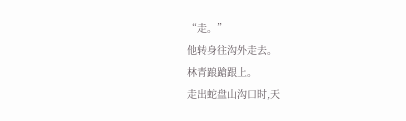“走。”
他转身往沟外走去。
林青踉蹌跟上。
走出蛇盘山沟口时,天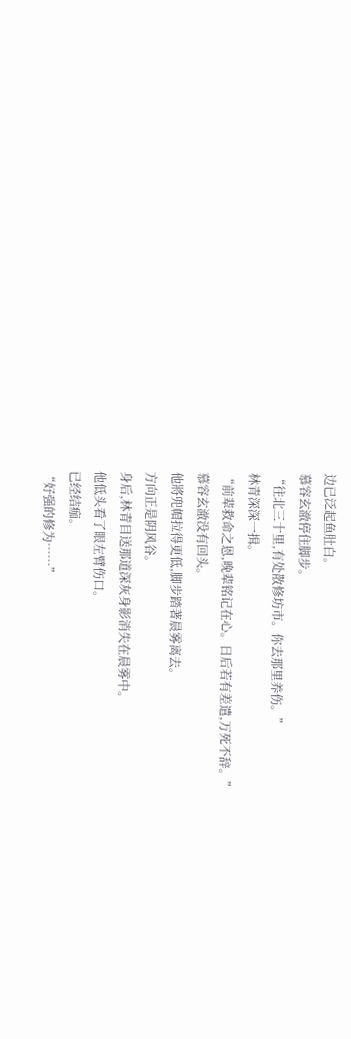边已泛起鱼肚白。
慕容玄澈停住脚步。
“往北三十里,有处散修坊市。你去那里养伤。”
林青深深一揖。
“前辈救命之恩,晚辈铭记在心。日后若有差遣,万死不辞。”
慕容玄澈没有回头。
他將兜帽拉得更低,脚步踏著晨雾离去。
方向正是阴风谷。
身后,林青目送那道深灰身影消失在晨雾中。
他低头看了眼左臂伤口。
已经结痂。
“好强的修为……”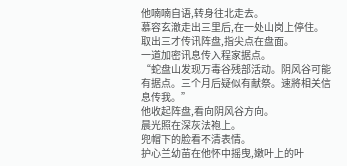他喃喃自语,转身往北走去。
慕容玄澈走出三里后,在一处山岗上停住。
取出三才传讯阵盘,指尖点在盘面。
一道加密讯息传入程家据点。
“蛇盘山发现万毒谷残部活动。阴风谷可能有据点。三个月后疑似有献祭。速將相关信息传我。”
他收起阵盘,看向阴风谷方向。
晨光照在深灰法袍上。
兜帽下的脸看不清表情。
护心兰幼苗在他怀中摇曳,嫩叶上的叶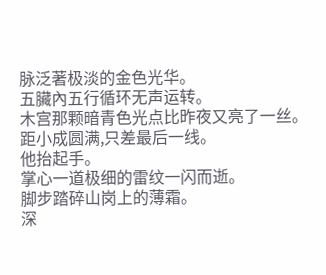脉泛著极淡的金色光华。
五臟內五行循环无声运转。
木宫那颗暗青色光点比昨夜又亮了一丝。
距小成圆满,只差最后一线。
他抬起手。
掌心一道极细的雷纹一闪而逝。
脚步踏碎山岗上的薄霜。
深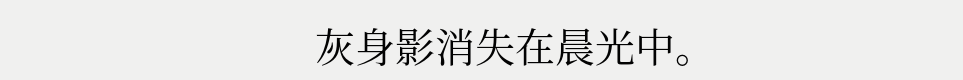灰身影消失在晨光中。